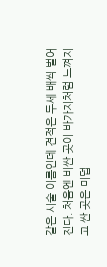같은 시술 이름인데 견적은 두세 배씩 벌어진다. 처음엔 비싼 곳이 바가지처럼 느껴지고 싼 곳은 미덥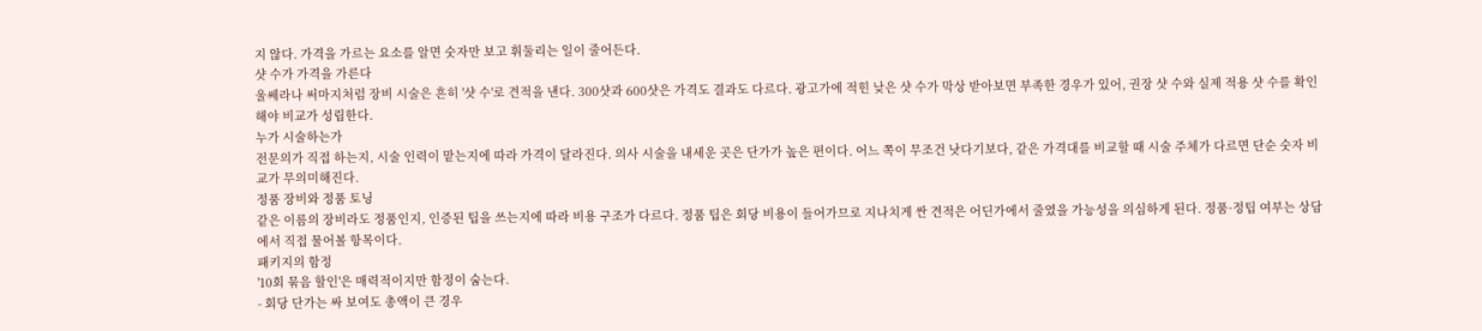지 않다. 가격을 가르는 요소를 알면 숫자만 보고 휘둘리는 일이 줄어든다.
샷 수가 가격을 가른다
울쎄라나 써마지처럼 장비 시술은 흔히 '샷 수'로 견적을 낸다. 300샷과 600샷은 가격도 결과도 다르다. 광고가에 적힌 낮은 샷 수가 막상 받아보면 부족한 경우가 있어, 권장 샷 수와 실제 적용 샷 수를 확인해야 비교가 성립한다.
누가 시술하는가
전문의가 직접 하는지, 시술 인력이 맡는지에 따라 가격이 달라진다. 의사 시술을 내세운 곳은 단가가 높은 편이다. 어느 쪽이 무조건 낫다기보다, 같은 가격대를 비교할 때 시술 주체가 다르면 단순 숫자 비교가 무의미해진다.
정품 장비와 정품 토닝
같은 이름의 장비라도 정품인지, 인증된 팁을 쓰는지에 따라 비용 구조가 다르다. 정품 팁은 회당 비용이 들어가므로 지나치게 싼 견적은 어딘가에서 줄였을 가능성을 의심하게 된다. 정품·정팁 여부는 상담에서 직접 물어볼 항목이다.
패키지의 함정
'10회 묶음 할인'은 매력적이지만 함정이 숨는다.
- 회당 단가는 싸 보여도 총액이 큰 경우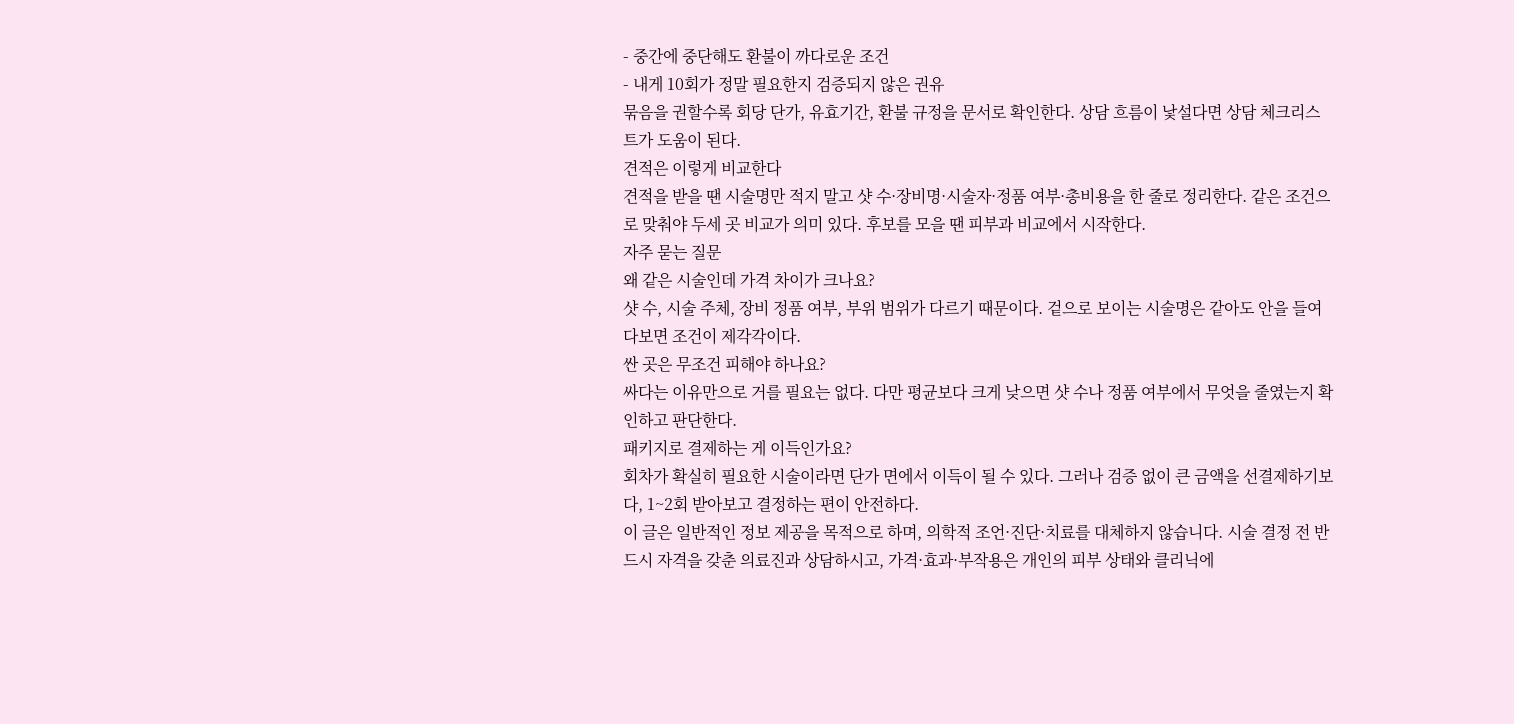- 중간에 중단해도 환불이 까다로운 조건
- 내게 10회가 정말 필요한지 검증되지 않은 권유
묶음을 권할수록 회당 단가, 유효기간, 환불 규정을 문서로 확인한다. 상담 흐름이 낯설다면 상담 체크리스트가 도움이 된다.
견적은 이렇게 비교한다
견적을 받을 땐 시술명만 적지 말고 샷 수·장비명·시술자·정품 여부·총비용을 한 줄로 정리한다. 같은 조건으로 맞춰야 두세 곳 비교가 의미 있다. 후보를 모을 땐 피부과 비교에서 시작한다.
자주 묻는 질문
왜 같은 시술인데 가격 차이가 크나요?
샷 수, 시술 주체, 장비 정품 여부, 부위 범위가 다르기 때문이다. 겉으로 보이는 시술명은 같아도 안을 들여다보면 조건이 제각각이다.
싼 곳은 무조건 피해야 하나요?
싸다는 이유만으로 거를 필요는 없다. 다만 평균보다 크게 낮으면 샷 수나 정품 여부에서 무엇을 줄였는지 확인하고 판단한다.
패키지로 결제하는 게 이득인가요?
회차가 확실히 필요한 시술이라면 단가 면에서 이득이 될 수 있다. 그러나 검증 없이 큰 금액을 선결제하기보다, 1~2회 받아보고 결정하는 편이 안전하다.
이 글은 일반적인 정보 제공을 목적으로 하며, 의학적 조언·진단·치료를 대체하지 않습니다. 시술 결정 전 반드시 자격을 갖춘 의료진과 상담하시고, 가격·효과·부작용은 개인의 피부 상태와 클리닉에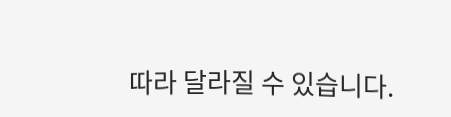따라 달라질 수 있습니다.